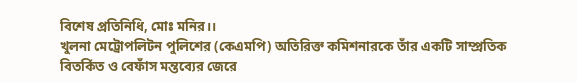বিশেষ প্রতিনিধি, মোঃ মনির।।
খুলনা মেট্রোপলিটন পুলিশের (কেএমপি) অতিরিক্ত কমিশনারকে তাঁর একটি সাম্প্রতিক বিতর্কিত ও বেফাঁস মন্তব্যের জেরে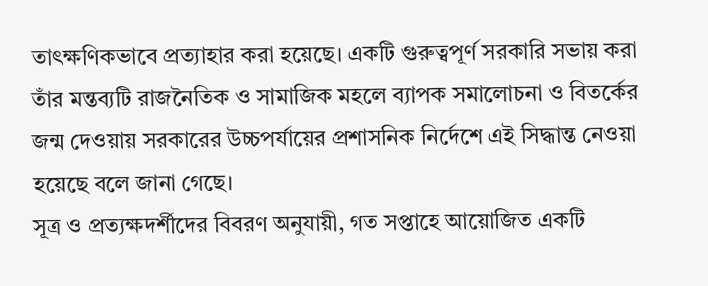তাৎক্ষণিকভাবে প্রত্যাহার করা হয়েছে। একটি গুরুত্বপূর্ণ সরকারি সভায় করা তাঁর মন্তব্যটি রাজনৈতিক ও সামাজিক মহলে ব্যাপক সমালোচনা ও বিতর্কের জন্ম দেওয়ায় সরকারের উচ্চপর্যায়ের প্রশাসনিক নির্দেশে এই সিদ্ধান্ত নেওয়া হয়েছে বলে জানা গেছে।
সূত্র ও প্রত্যক্ষদর্শীদের বিবরণ অনুযায়ী, গত সপ্তাহে আয়োজিত একটি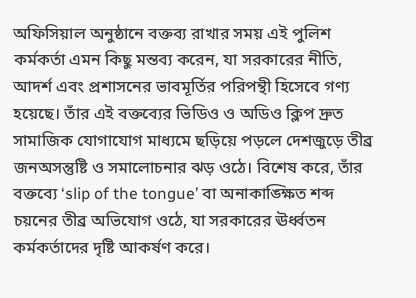অফিসিয়াল অনুষ্ঠানে বক্তব্য রাখার সময় এই পুলিশ কর্মকর্তা এমন কিছু মন্তব্য করেন, যা সরকারের নীতি, আদর্শ এবং প্রশাসনের ভাবমূর্তির পরিপন্থী হিসেবে গণ্য হয়েছে। তাঁর এই বক্তব্যের ভিডিও ও অডিও ক্লিপ দ্রুত সামাজিক যোগাযোগ মাধ্যমে ছড়িয়ে পড়লে দেশজুড়ে তীব্র জনঅসন্তুষ্টি ও সমালোচনার ঝড় ওঠে। বিশেষ করে, তাঁর বক্তব্যে ‘slip of the tongue’ বা অনাকাঙ্ক্ষিত শব্দ চয়নের তীব্র অভিযোগ ওঠে, যা সরকারের ঊর্ধ্বতন কর্মকর্তাদের দৃষ্টি আকর্ষণ করে।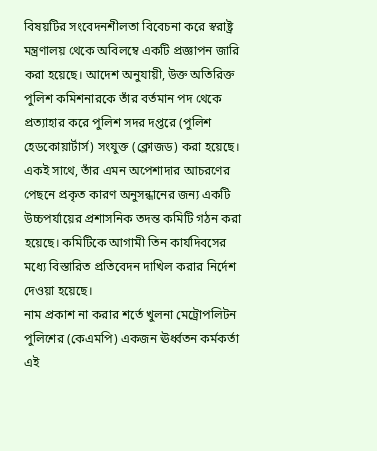বিষয়টির সংবেদনশীলতা বিবেচনা করে স্বরাষ্ট্র মন্ত্রণালয় থেকে অবিলম্বে একটি প্রজ্ঞাপন জারি করা হয়েছে। আদেশ অনুযায়ী, উক্ত অতিরিক্ত পুলিশ কমিশনারকে তাঁর বর্তমান পদ থেকে প্রত্যাহার করে পুলিশ সদর দপ্তরে (পুলিশ হেডকোয়ার্টার্স) সংযুক্ত (ক্লোজড) করা হয়েছে। একই সাথে, তাঁর এমন অপেশাদার আচরণের পেছনে প্রকৃত কারণ অনুসন্ধানের জন্য একটি উচ্চপর্যায়ের প্রশাসনিক তদন্ত কমিটি গঠন করা হয়েছে। কমিটিকে আগামী তিন কার্যদিবসের মধ্যে বিস্তারিত প্রতিবেদন দাখিল করার নির্দেশ দেওয়া হয়েছে।
নাম প্রকাশ না করার শর্তে খুলনা মেট্রোপলিটন পুলিশের (কেএমপি) একজন ঊর্ধ্বতন কর্মকর্তা এই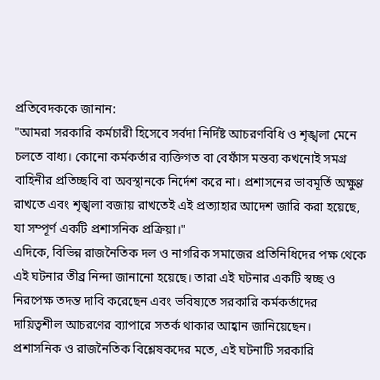প্রতিবেদককে জানান:
"আমরা সরকারি কর্মচারী হিসেবে সর্বদা নির্দিষ্ট আচরণবিধি ও শৃঙ্খলা মেনে চলতে বাধ্য। কোনো কর্মকর্তার ব্যক্তিগত বা বেফাঁস মন্তব্য কখনোই সমগ্র বাহিনীর প্রতিচ্ছবি বা অবস্থানকে নির্দেশ করে না। প্রশাসনের ভাবমূর্তি অক্ষুণ্ণ রাখতে এবং শৃঙ্খলা বজায় রাখতেই এই প্রত্যাহার আদেশ জারি করা হয়েছে, যা সম্পূর্ণ একটি প্রশাসনিক প্রক্রিয়া।"
এদিকে, বিভিন্ন রাজনৈতিক দল ও নাগরিক সমাজের প্রতিনিধিদের পক্ষ থেকে এই ঘটনার তীব্র নিন্দা জানানো হয়েছে। তারা এই ঘটনার একটি স্বচ্ছ ও নিরপেক্ষ তদন্ত দাবি করেছেন এবং ভবিষ্যতে সরকারি কর্মকর্তাদের দায়িত্বশীল আচরণের ব্যাপারে সতর্ক থাকার আহ্বান জানিয়েছেন।
প্রশাসনিক ও রাজনৈতিক বিশ্লেষকদের মতে, এই ঘটনাটি সরকারি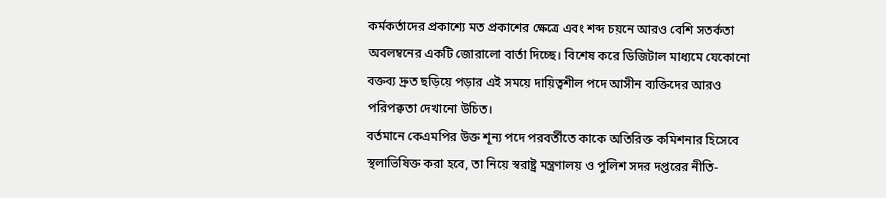কর্মকর্তাদের প্রকাশ্যে মত প্রকাশের ক্ষেত্রে এবং শব্দ চয়নে আরও বেশি সতর্কতা অবলম্বনের একটি জোরালো বার্তা দিচ্ছে। বিশেষ করে ডিজিটাল মাধ্যমে যেকোনো বক্তব্য দ্রুত ছড়িয়ে পড়ার এই সময়ে দায়িত্বশীল পদে আসীন ব্যক্তিদের আরও পরিপক্বতা দেখানো উচিত।
বর্তমানে কেএমপির উক্ত শূন্য পদে পরবর্তীতে কাকে অতিরিক্ত কমিশনার হিসেবে স্থলাভিষিক্ত করা হবে, তা নিয়ে স্বরাষ্ট্র মন্ত্রণালয় ও পুলিশ সদর দপ্তরের নীতি-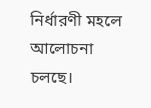নির্ধারণী মহলে আলোচনা চলছে।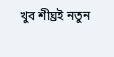খুব শীঘ্রই নতুন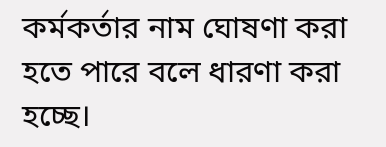কর্মকর্তার নাম ঘোষণা করা হতে পারে বলে ধারণা করা হচ্ছে।